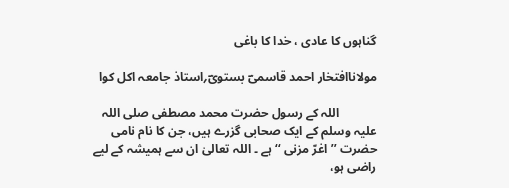گناہوں کا عادی ، خدا کا باغی

مولاناافتخار احمد قاسمیؔ بستویؔ؍استاذ جامعہ اکل کوا

            اللہ کے رسول حضرت محمد مصطفی صلی اللہ علیہ وسلم کے ایک صحابی گزرے ہیں، جن کا نام نامی حضرت ’’اغرّ مزنی ‘‘ ہے ۔ اللہ تعالیٰ ان سے ہمیشہ کے لیے راضی ہو،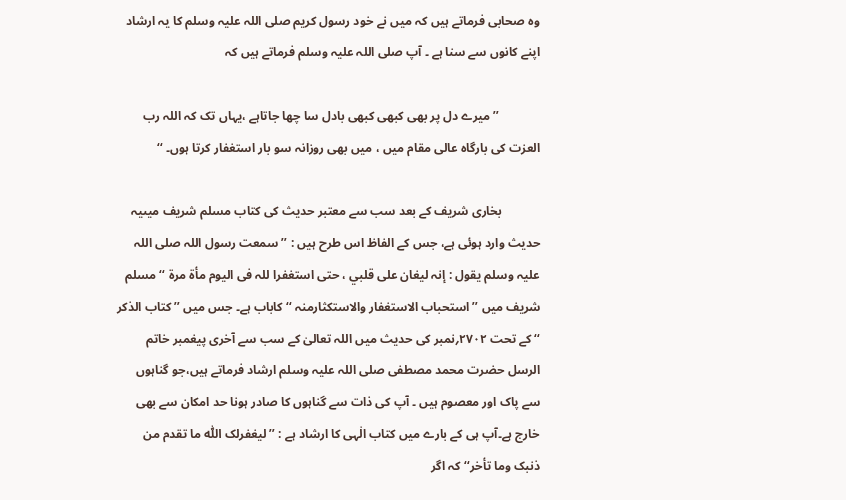وہ صحابی فرماتے ہیں کہ میں نے خود رسول کریم صلی اللہ علیہ وسلم کا یہ ارشاد اپنے کانوں سے سنا ہے ۔ آپ صلی اللہ علیہ وسلم فرماتے ہیں کہ

             ’’ میرے دل پر بھی کبھی کبھی بادل سا چھا جاتاہے ،یہاں تک کہ اللہ رب العزت کی بارگاہ عالی مقام میں ، میں بھی روزانہ سو بار استغفار کرتا ہوں۔ ‘‘

            بخاری شریف کے بعد سب سے معتبر حدیث کی کتاب مسلم شریف میںیہ حدیث وارد ہوئی ہے، جس کے الفاظ اس طرح ہیں : ’’ سمعت رسول اللہ صلی اللہ علیہ وسلم یقول : إنہ لیغان علی قلبي ، حتی استغفرا للہ فی الیوم مأۃ مرۃ ‘‘ مسلم شریف میں ’’ استحباب الاستغفار والاستکثارمنہ ‘‘ کاباب ہے۔ جس میں ’’ کتاب الذکر ‘‘ کے تحت ۲۷۰۲؍نمبر کی حدیث میں اللہ تعالیٰ کے سب سے آخری پیغمبر خاتم الرسل حضرت محمد مصطفی صلی اللہ علیہ وسلم ارشاد فرماتے ہیں،جو گناہوں سے پاک اور معصوم ہیں ۔ آپ کی ذات سے گناہوں کا صادر ہونا حد امکان سے بھی خارج ہے۔آپ ہی کے بارے میں کتاب الٰہی کا ارشاد ہے : ’’لیغفرلک اللّٰہ ما تقدم من ذنبک وما تأخر‘‘ کہ اگر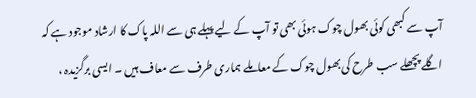آپ سے کبھی کوئی بھول چوک ہوئی بھی تو آپ کے لیے پہلے ہی سے اللہ پاک کا ارشاد موجود ہے کہ اگلے پچھلے سب طرح کی بھول چوک کے معاملے ہماری طرف سے معاف ہیں ۔ ایسی برگزیدہ ،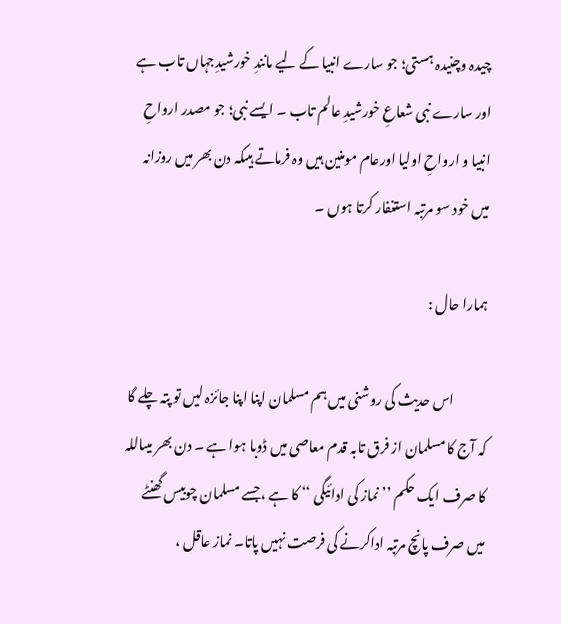چیدہ وچنیدہ ہستی؛ جو سارے انبیا کے لیے مانندِ خورشیدِجہاں تاب ہے اور سارے نبی شعاعِ خورشیدِ عالم تاب ۔ ایسے نبی؛ جو مصدر ارواحِ انبیا و ارواحِ اولیا اورعام مومنین ہیں وہ فرماتے ہیںکہ دن بھر میں روزانہ میں خود سو مرتبہ استغفار کرتا ہوں ۔

ہمارا حال :

            اس حدیث کی روشنی میں ہم مسلمان اپنا اپنا جائزہ لیں تو پتہ چلے گا کہ آج کا مسلمان از فرق تابہ قدم معاصی میں ڈوبا ہوا ہے ۔ دن بھر میںاللہ کا صرف ایک حکم ’’ نماز کی ادائیگی ‘‘ کا ہے ،جسے مسلمان چوبیس گھنٹے میں صرف پانچ مرتبہ اداکرنے کی فرصت نہیں پاتا۔ نماز عاقل ،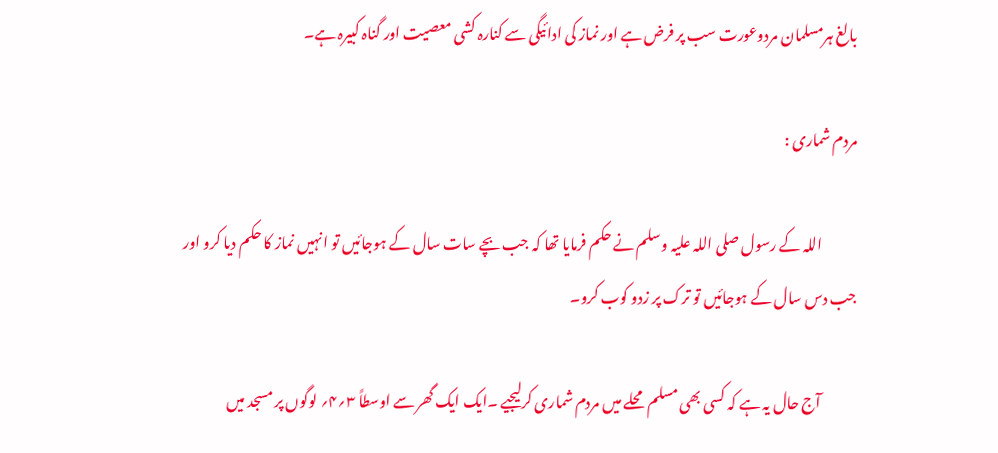بالغ ہرمسلمان مردوعورت سب پر فرض ہے اور نماز کی ادائیگی سے کنارہ کشی معصیت اور گناہ کبیرہ ہے۔

مردم شماری :

            اللہ کے رسول صلی اللہ علیہ وسلم نے حکم فرمایا تھا کہ جب بچے سات سال کے ہوجائیں تو انہیں نماز کا حکم دیا کرو اور جب دس سال کے ہوجائیں تو ترک پر زدو کوب کرو۔

            آج حال یہ ہے کہ کسی بھی مسلم محلے میں مردم شماری کرلیجیے ۔ایک ایک گھر سے اوسطاً ۳؍۴؍ لوگوں پر مسجد میں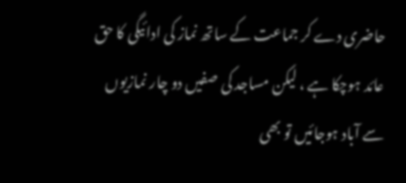حاضری دے کر جماعت کے ساتھ نماز کی ادائیگی کا حق عائد ہوچکا ہے ، لیکن مساجد کی صفیں دو چار نمازیوں سے آباد ہوجائیں تو بھی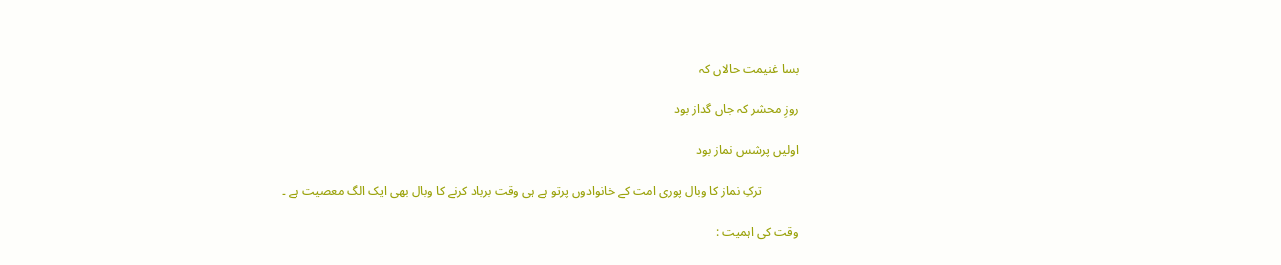بسا غنیمت حالاں کہ

روزِ محشر کہ جاں گداز بود

اولیں پرشس نماز بود

            ترکِ نماز کا وبال پوری امت کے خانوادوں پرتو ہے ہی وقت برباد کرنے کا وبال بھی ایک الگ معصیت ہے ۔

وقت کی اہمیت :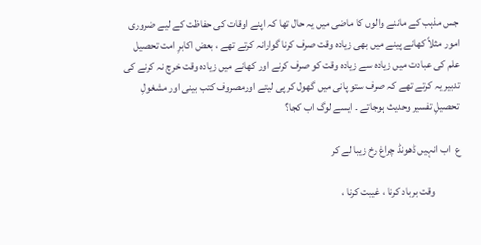جس مذہب کے ماننے والوں کا ماضی میں یہ حال تھا کہ اپنے اوقات کی حفاظت کے لیے ضروری امور مثلاً کھانے پینے میں بھی زیادہ وقت صرف کرنا گوارانہ کرتے تھے ، بعض اکابرِ امت تحصیل علم کی عبادت میں زیادہ سے زیادہ وقت کو صرف کرنے اور کھانے میں زیادہ وقت خرچ نہ کرنے کی تدبیر یہ کرتے تھے کہ صرف ستو پانی میں گھول کر پی لیتے اورمصروف کتب بینی اور مشغولِ تحصیلِ تفسیر وحدیث ہوجاتے ۔ ایسے لوگ اب کجا؟

ع  اب انہیں ڈھونڈ چراغ رخ زیبا لے کر

            وقت برباد کرنا ، غیبت کرنا ،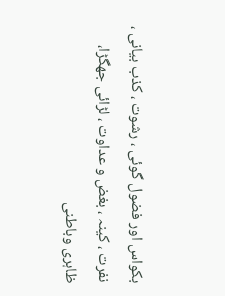بکواس اور فضول گوئی ، رشوت ، کذب بیانی ، نفرت ، کینہ ، بغض و عداوت ، لڑائی جھگڑا، ظاہری وباطنی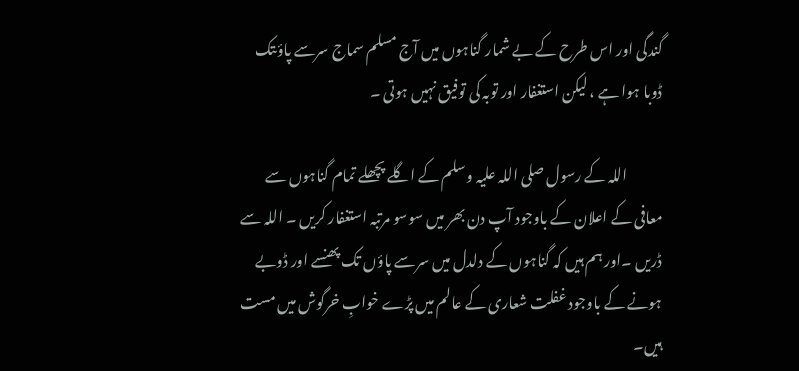گندگی اور اس طرح کے بے شمار گناہوں میں آج مسلم سماج سرسے پاؤںتک ڈوبا ہوا ہے ، لیکن استغفار اور توبہ کی توفیق نہیں ہوتی ۔

            اللہ کے رسول صلی اللہ علیہ وسلم کے اگلے پچھلے تمام گناہوں سے معافی کے اعلان کے باوجود آپ دن بھر میں سوسو مرتبہ استغفار کریں ۔ اللہ سے ڈریں ۔اور ہم ہیں کہ گناہوں کے دلدل میں سرسے پاؤں تک پھنسے اور ڈوبے ہونے کے باوجود غفلت شعاری کے عالم میں پڑے خوابِ خرگوش میں مست ہیں۔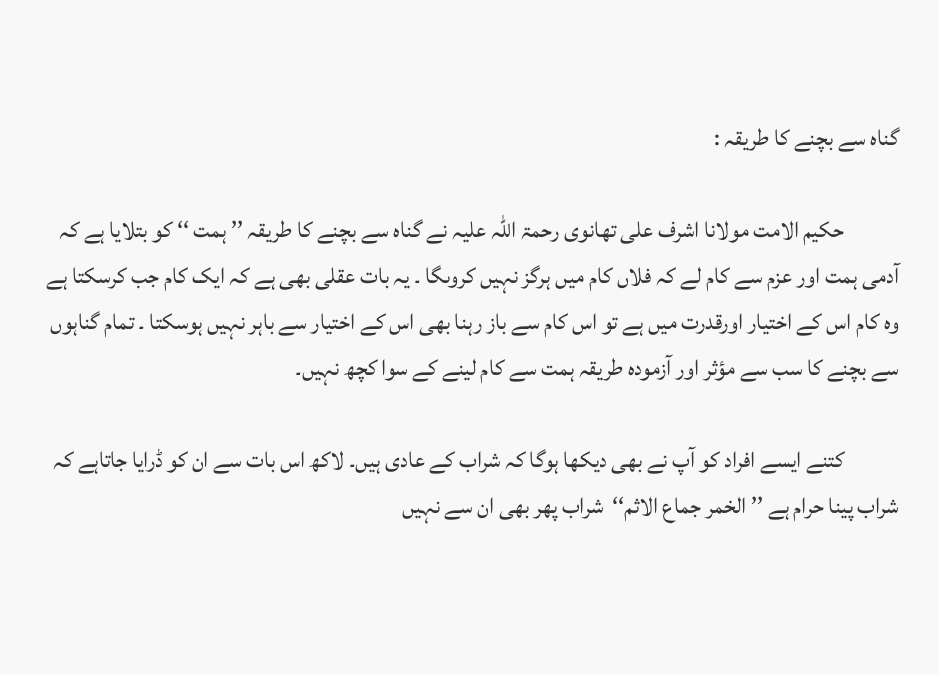گناہ سے بچنے کا طریقہ :

            حکیم الامت مولانا اشرف علی تھانوی رحمۃ اللہ علیہ نے گناہ سے بچنے کا طریقہ ’’ ہمت ‘‘ کو بتلایا ہے کہ آدمی ہمت اور عزم سے کام لے کہ فلاں کام میں ہرگز نہیں کروںگا ۔ یہ بات عقلی بھی ہے کہ ایک کام جب کرسکتا ہے وہ کام اس کے اختیار اورقدرت میں ہے تو اس کام سے باز رہنا بھی اس کے اختیار سے باہر نہیں ہوسکتا ۔ تمام گناہوں سے بچنے کا سب سے مؤثر اور آزمودہ طریقہ ہمت سے کام لینے کے سوا کچھ نہیں۔

            کتنے ایسے افراد کو آپ نے بھی دیکھا ہوگا کہ شراب کے عادی ہیں۔ لاکھ اس بات سے ان کو ڈرایا جاتاہے کہ شراب پینا حرام ہے ’’ الخمر جماع الاثم‘‘  شراب پھر بھی ان سے نہیں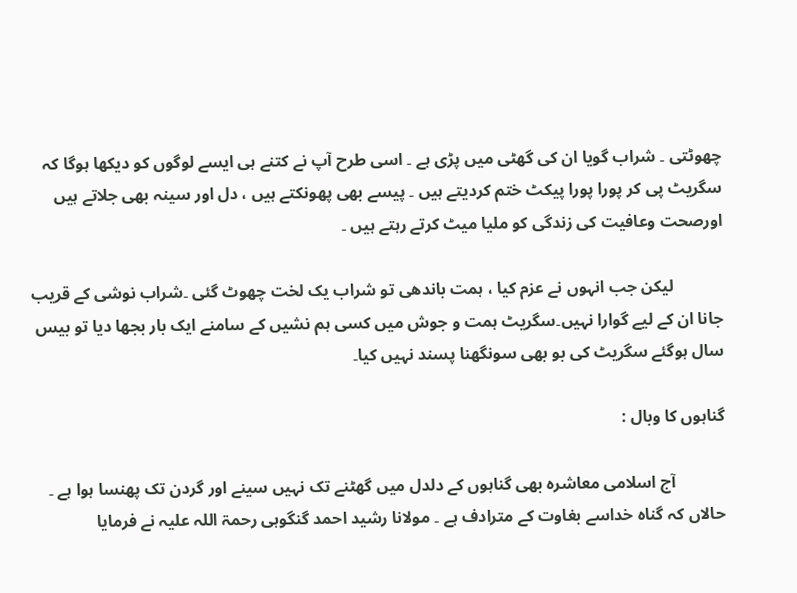چھوٹتی ۔ شراب گویا ان کی گھٹی میں پڑی ہے ۔ اسی طرح آپ نے کتنے ہی ایسے لوگوں کو دیکھا ہوگا کہ سگریٹ پی کر پورا پورا پیکٹ ختم کردیتے ہیں ۔ پیسے بھی پھونکتے ہیں ، دل اور سینہ بھی جلاتے ہیں اورصحت وعافیت کی زندگی کو ملیا میٹ کرتے رہتے ہیں ۔

            لیکن جب انہوں نے عزم کیا ، ہمت باندھی تو شراب یک لخت چھوٹ گئی ۔شراب نوشی کے قریب جانا ان کے لیے گوارا نہیں۔سگریٹ ہمت و جوش میں کسی ہم نشیں کے سامنے ایک بار بجھا دیا تو بیس سال ہوگئے سگریٹ کی بو بھی سونگھنا پسند نہیں کیا۔

گناہوں کا وبال :

            آج اسلامی معاشرہ بھی گناہوں کے دلدل میں گھٹنے تک نہیں سینے اور گردن تک پھنسا ہوا ہے ۔ حالاں کہ گناہ خداسے بغاوت کے مترادف ہے ۔ مولانا رشید احمد گنگوہی رحمۃ اللہ علیہ نے فرمایا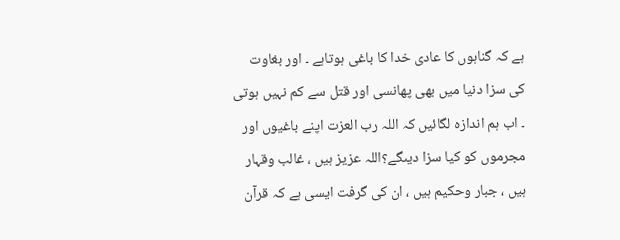ہے کہ گناہوں کا عادی خدا کا باغی ہوتاہے ۔ اور بغاوت کی سزا دنیا میں بھی پھانسی اور قتل سے کم نہیں ہوتی ۔ اب ہم اندازہ لگائیں کہ اللہ رب العزت اپنے باغیوں اور مجرموں کو کیا سزا دیںگے؟اللہ عزیز ہیں ، غالب وقہار ہیں ، جبار وحکیم ہیں ، ان کی گرفت ایسی ہے کہ قرآن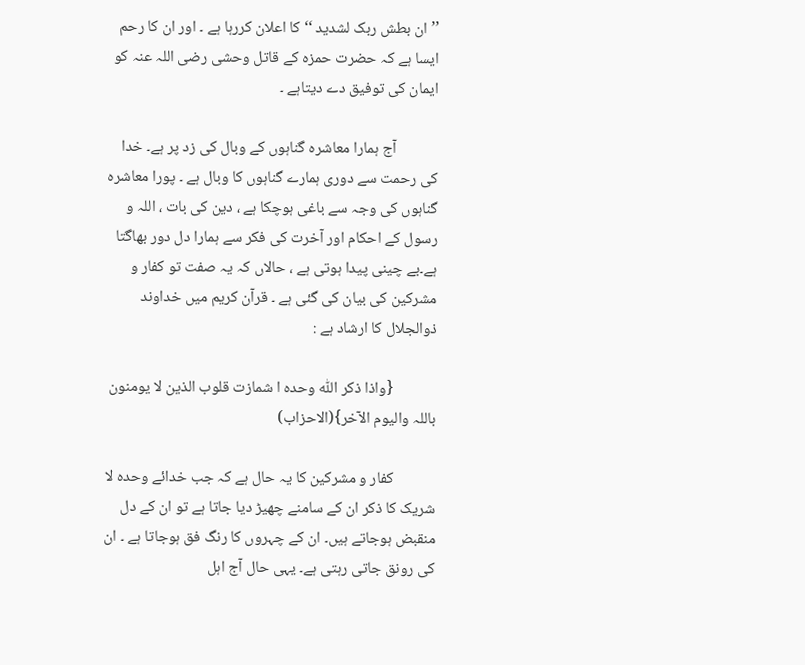’’ ان بطش ربک لشدید ‘‘ کا اعلان کررہا ہے ۔ اور ان کا رحم ایسا ہے کہ حضرت حمزہ کے قاتل وحشی رضی اللہ عنہ کو ایمان کی توفیق دے دیتاہے ۔

            آج ہمارا معاشرہ گناہوں کے وبال کی زد پر ہے۔ خدا کی رحمت سے دوری ہمارے گناہوں کا وبال ہے ۔ پورا معاشرہ گناہوں کی وجہ سے باغی ہوچکا ہے ، دین کی بات ، اللہ و رسول کے احکام اور آخرت کی فکر سے ہمارا دل دور بھاگتا ہے۔بے چینی پیدا ہوتی ہے ، حالاں کہ یہ صفت تو کفار و مشرکین کی بیان کی گئی ہے ۔ قرآن کریم میں خداوند ذوالجلال کا ارشاد ہے :

            {واذا ذکر اللّٰہ وحدہ ا شمازت قلوب الذین لا یومنون باللہ والیوم الآخر}(الاحزاب)

            کفار و مشرکین کا یہ حال ہے کہ جب خدائے وحدہ لا شریک کا ذکر ان کے سامنے چھیڑ دیا جاتا ہے تو ان کے دل منقبض ہوجاتے ہیں۔ ان کے چہروں کا رنگ فق ہوجاتا ہے ۔ ان کی رونق جاتی رہتی ہے۔ یہی حال آج اہل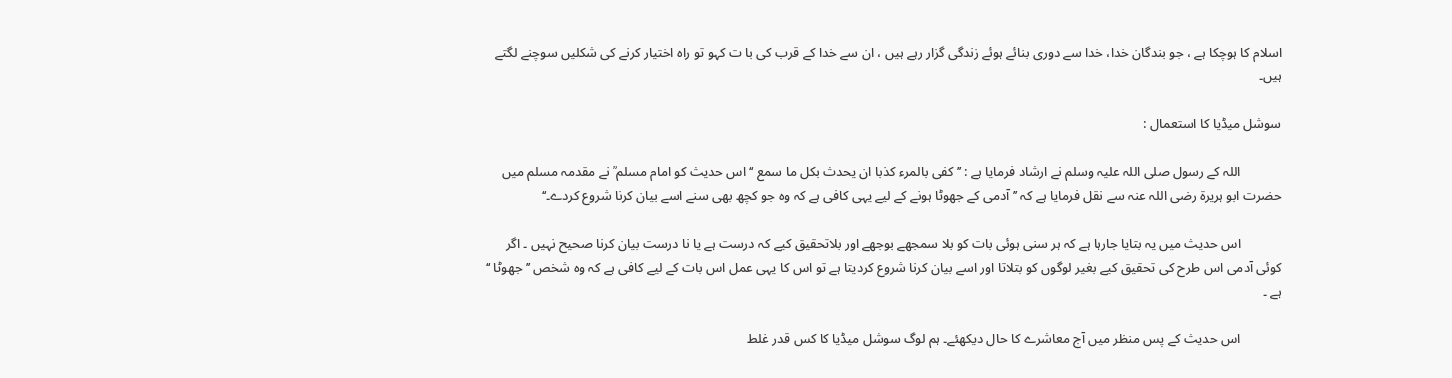اسلام کا ہوچکا ہے ، جو بندگان خدا، خدا سے دوری بنائے ہوئے زندگی گزار رہے ہیں ، ان سے خدا کے قرب کی با ت کہو تو راہ اختیار کرنے کی شکلیں سوچنے لگتے ہیں۔

سوشل میڈیا کا استعمال :

            اللہ کے رسول صلی اللہ علیہ وسلم نے ارشاد فرمایا ہے : ’’ کفی بالمرء کذبا ان یحدث بکل ما سمع ‘‘ اس حدیث کو امام مسلم ؒ نے مقدمہ مسلم میں حضرت ابو ہریرۃ رضی اللہ عنہ سے نقل فرمایا ہے کہ ’’ آدمی کے جھوٹا ہونے کے لیے یہی کافی ہے کہ وہ جو کچھ بھی سنے اسے بیان کرنا شروع کردے۔‘‘

            اس حدیث میں یہ بتایا جارہا ہے کہ ہر سنی ہوئی بات کو بلا سمجھے بوجھے اور بلاتحقیق کیے کہ درست ہے یا نا درست بیان کرنا صحیح نہیں ۔ اگر کوئی آدمی اس طرح کی تحقیق کیے بغیر لوگوں کو بتلاتا اور اسے بیان کرنا شروع کردیتا ہے تو اس کا یہی عمل اس بات کے لیے کافی ہے کہ وہ شخص ’’ جھوٹا ‘‘ ہے ۔

            اس حدیث کے پس منظر میں آج معاشرے کا حال دیکھئے۔ ہم لوگ سوشل میڈیا کا کس قدر غلط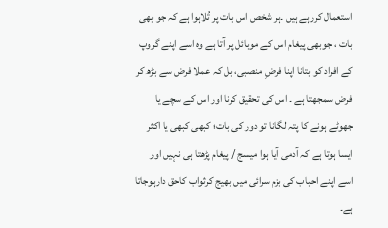استعمال کررہے ہیں ۔ہر شخص اس بات پر تُلاہوا ہے کہ جو بھی بات ، جوبھی پیغام اس کے موبائل پر آتا ہے وہ اسے اپنے گروپ کے افراد کو بتانا اپنا فرضِ منصبی، بل کہ عملا فرض سے بڑھ کر فرض سمجھتا ہے ۔ اس کی تحقیق کرنا اور اس کے سچے یا جھوٹے ہونے کا پتہ لگانا تو دور کی بات؛ کبھی کبھی یا اکثر ایسا ہوتا ہے کہ آدمی آیا ہوا میسج / پیغام پڑھتا ہی نہیں اور اسے اپنے احباب کی بزم سرائی میں بھیج کرثواب کاحق دارہوجاتا ہے۔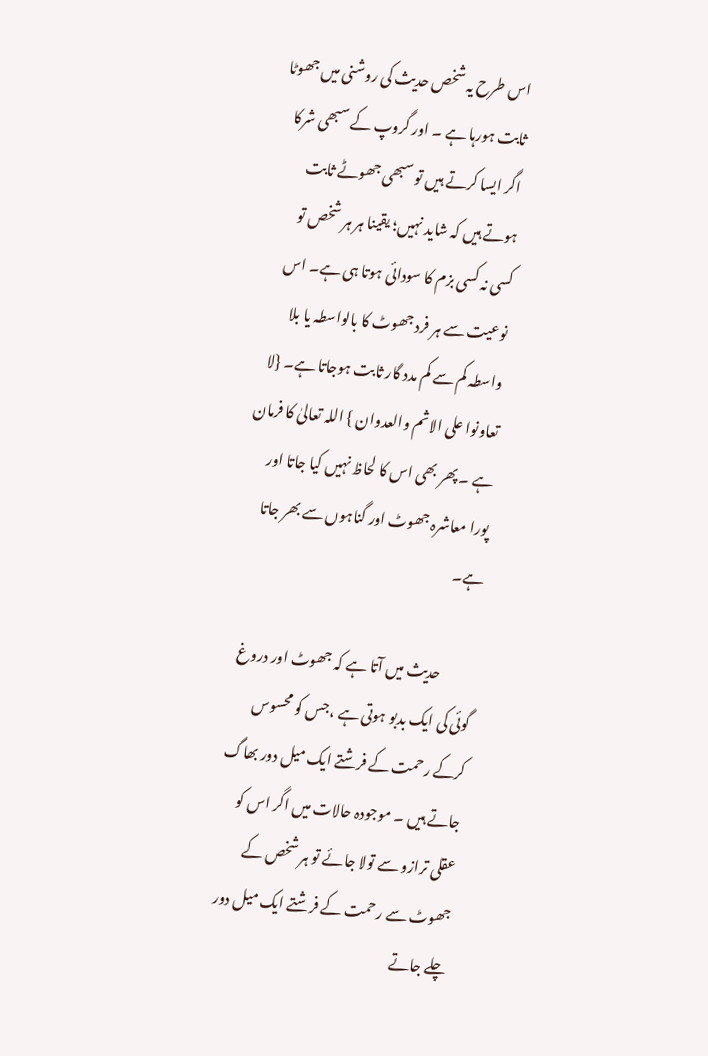اس طرح یہ شخص حدیث کی روشنی میں جھوٹا ثابت ہورہا ہے ۔ اور گروپ کے سبھی شرکا اگر ایسا کرتے ہیں تو سبھی جھوٹے ثابت ہوتے ہیں کہ شاید نہیں؛ یقینا ہر ہر شخص تو کسی نہ کسی بزم کا سودائی ہوتا ہی ہے۔ اس نوعیت سے ہر فرد جھوٹ کا بالواسطہ یا بلا واسطہ کم سے کم مدد گار ثابت ہوجاتا ہے۔ {لا تعاونوا علی الاثم والعدوان } اللہ تعالیٰ کا فرمان ہے ۔ پھر بھی اس کا لحاظ نہیں کیا جاتا اور پورا معاشرہ جھوٹ اور گناہوں سے بھر جاتا ہے۔

            حدیث میں آتا ہے کہ جھوٹ اور دروغ گوئی کی ایک بدبو ہوتی ہے ،جس کو محسوس کرکے رحمت کے فرشتے ایک میل دور بھاگ جاتے ہیں ۔ موجودہ حالات میں اگر اس کو عقلی ترازو سے تولا جائے تو ہر شخص کے جھوٹ سے رحمت کے فرشتے ایک میل دور چلے جاتے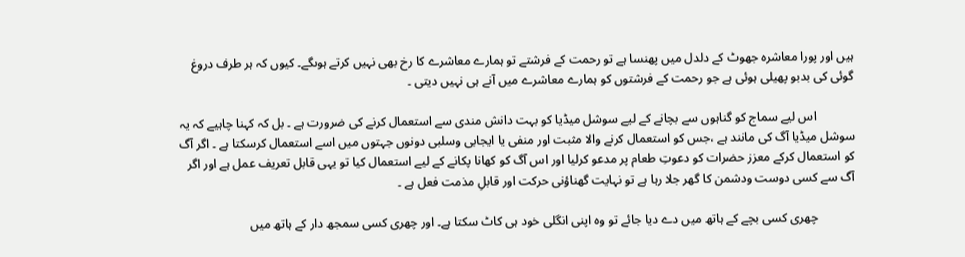ہیں اور پورا معاشرہ جھوٹ کے دلدل میں پھنسا ہے تو رحمت کے فرشتے تو ہمارے معاشرے کا رخ بھی نہیں کرتے ہوںگے۔ کیوں کہ ہر طرف دروغ گوئی کی بدبو پھیلی ہوئی ہے جو رحمت کے فرشتوں کو ہمارے معاشرے میں آنے ہی نہیں دیتی ۔

            اس لیے سماج کو گناہوں سے بچانے کے لیے سوشل میڈیا کو بہت دانش مندی سے استعمال کرنے کی ضرورت ہے ۔ بل کہ کہنا چاہیے کہ یہ سوشل میڈیا آگ کی مانند ہے ،جس کو استعمال کرنے والا مثبت اور منفی یا ایجابی وسلبی دونوں جہتوں میں اسے استعمال کرسکتا ہے ۔ اگر آگ کو استعمال کرکے معزز حضرات کو دعوتِ طعام پر مدعو کرلیا اور اس آگ کو کھانا پکانے کے لیے استعمال کیا تو یہی قابل تعریف عمل ہے اور اگر آگ سے کسی دوست ودشمن کا گھر جلا رہا ہے تو نہایت گھناؤنی حرکت اور قابلِ مذمت فعل ہے ۔

            چھری کسی بچے کے ہاتھ میں دے دیا جائے تو وہ اپنی انگلی خود ہی کاٹ سکتا ہے۔ اور چھری کسی سمجھ دار کے ہاتھ میں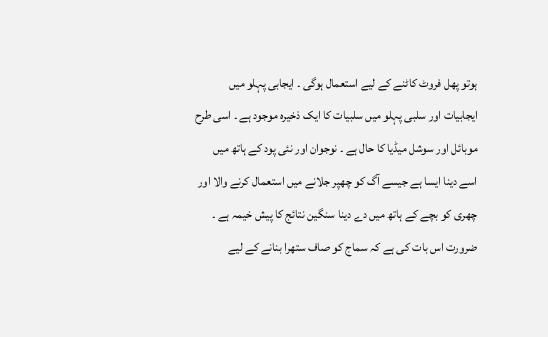ہوتو پھل فروٹ کاٹنے کے لیے استعمال ہوگی ۔ ایجابی پہلو میں ایجابیات اور سلبی پہلو میں سلبیات کا ایک ذخیرہ موجود ہے ۔ اسی طرح موبائل اور سوشل میڈیا کا حال ہے ۔ نوجوان اور نئی پود کے ہاتھ میں اسے دینا ایسا ہے جیسے آگ کو چھپر جلانے میں استعمال کرنے والا اور چھری کو بچے کے ہاتھ میں دے دینا سنگین نتائج کا پیش خیمہ ہے ۔ ضرورت اس بات کی ہے کہ سماج کو صاف ستھرا بنانے کے لیے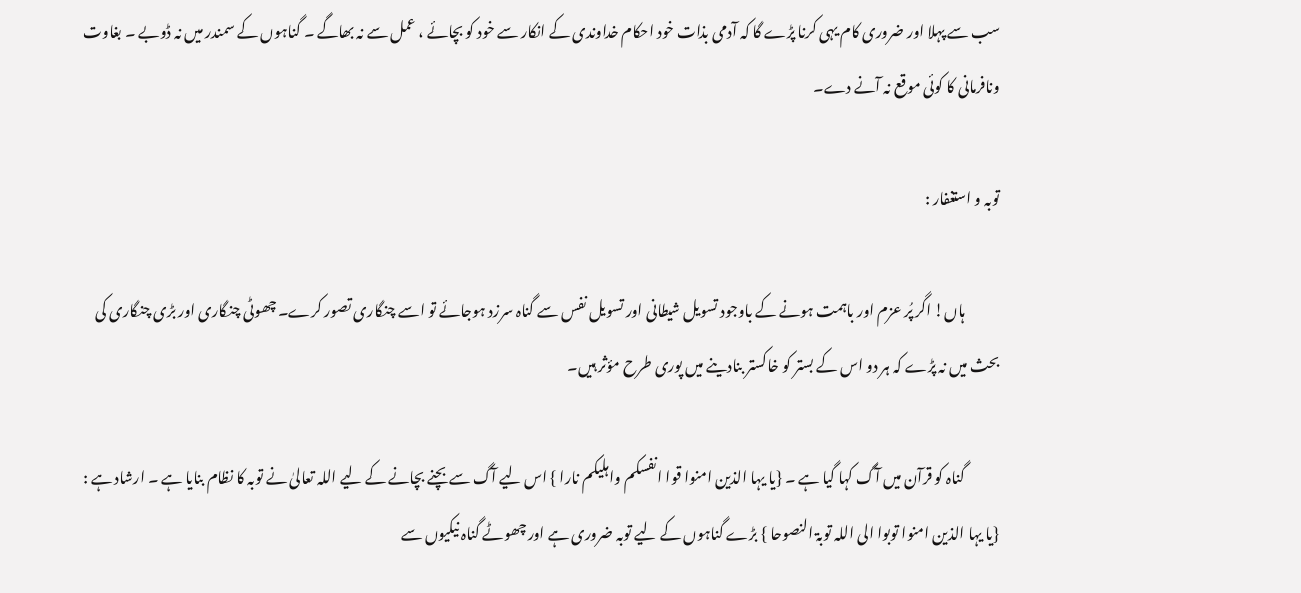سب سے پہلا اور ضروری کام یہی کرنا پڑے گا کہ آدمی بذات خود احکام خداوندی کے انکار سے خود کو بچائے ، عمل سے نہ بھاگے ۔ گناہوں کے سمندر میں نہ ڈوبے ۔ بغاوت ونافرمانی کا کوئی موقع نہ آنے دے۔

توبہ و استغفار :

            ہاں! اگر پُر عزم اور باہمت ہونے کے باوجود تسویل شیطانی اور تسویل نفس سے گناہ سرزد ہوجائے تو اسے چنگاری تصور کرے۔ چھوٹی چنگاری اور بڑی چنگاری کی بحث میں نہ پڑے کہ ہر دو اس کے بستر کو خاکستر بنادینے میں پوری طرح مؤثر ہیں۔

            گناہ کو قرآن میں آگ کہا گیا ہے ۔ {یا یہا الذین امنوا قوا انفسکم واہلیکم نارا } اس لیے آگ سے بچنے بچانے کے لیے اللہ تعالیٰ نے توبہ کا نظام بنایا ہے ۔ ارشاد ہے : {یا یہا الذین امنوا توبوا الی اللہ توبۃ النصوحا } بڑے گناہوں کے لیے توبہ ضروری ہے اور چھوٹے گناہ نیکیوں سے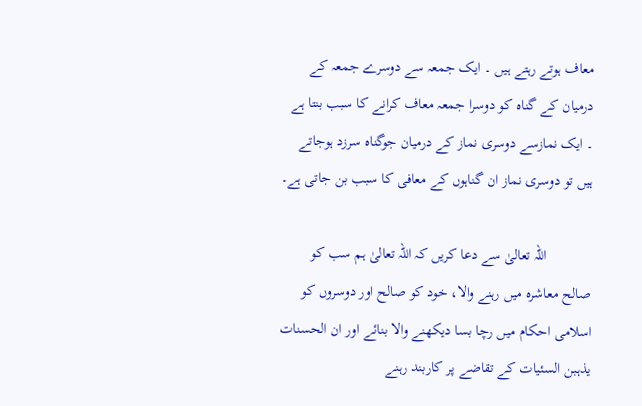معاف ہوتے رہتے ہیں ۔ ایک جمعہ سے دوسرے جمعہ کے درمیان کے گناہ کو دوسرا جمعہ معاف کرانے کا سبب بنتا ہے ۔ ایک نمازسے دوسری نماز کے درمیان جوگناہ سرزد ہوجاتے ہیں تو دوسری نماز ان گناہوں کے معافی کا سبب بن جاتی ہے۔

            اللہ تعالیٰ سے دعا کریں کہ اللہ تعالیٰ ہم سب کو صالح معاشرہ میں رہنے والا، خود کو صالح اور دوسروں کو اسلامی احکام میں رچا بسا دیکھنے والا بنائے اور ان الحسنات یذہبن السئیات کے تقاضے پر کاربند رہنے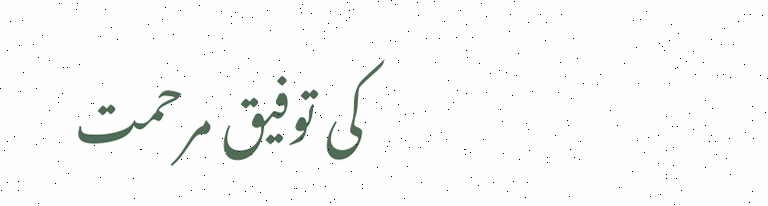کی توفیق مرحمت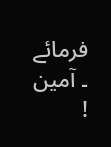فرمائے ۔ آمین !